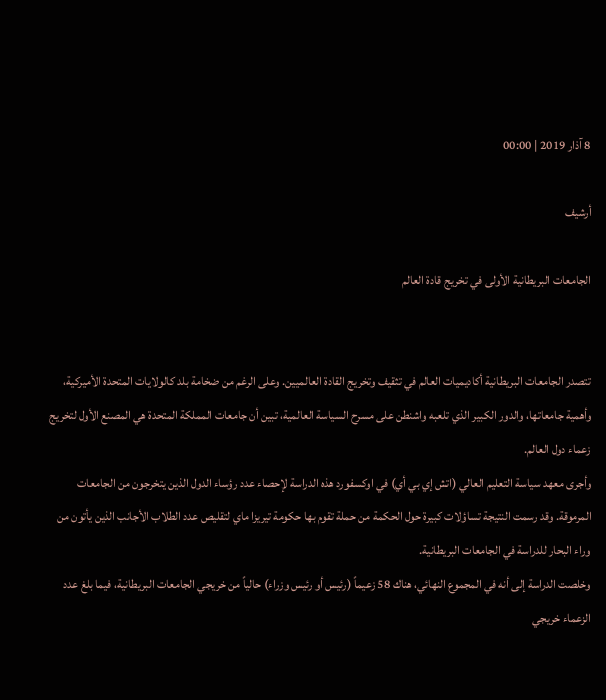8 آذار 2019 | 00:00

أرشيف

الجامعات البريطانية الأولى في تخريج قادة العالم


تتصدر الجامعات البريطانية أكاديميات العالم في تثقيف وتخريج القادة العالميين. وعلى الرغم من ضخامة بلد كالولايات المتحدة الأميركية، وأهمية جامعاتها، والدور الكبير الذي تلعبه واشنطن على مسرح السياسة العالمية، تبين أن جامعات المملكة المتحدة هي المصنع الأول لتخريج زعماء دول العالم.
وأجرى معهد سياسة التعليم العالي (اتش إي بي أي) في اوكسفورد هذه الدراسة لإحصاء عدد رؤساء الدول الذين يتخرجون من الجامعات المرموقة. وقد رسمت النتيجة تساؤلات كبيرة حول الحكمة من حملة تقوم بها حكومة تيريزا ماي لتقليص عدد الطلاب الأجانب الذين يأتون من وراء البحار للدراسة في الجامعات البريطانية.
وخلصت الدراسة إلى أنه في المجموع النهائي، هناك 58 زعيماً (رئيس أو رئيس وزراء) حالياً من خريجي الجامعات البريطانية، فيما بلغ عدد الزعماء خريجي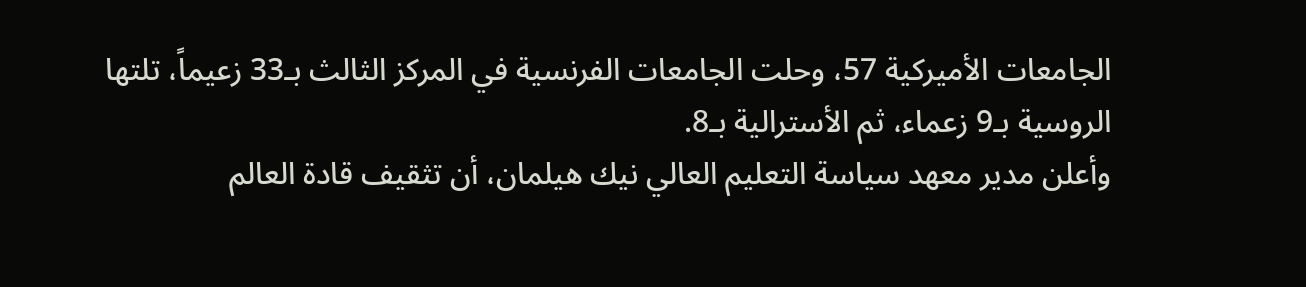الجامعات الأميركية 57، وحلت الجامعات الفرنسية في المركز الثالث بـ33 زعيماً، تلتها الروسية بـ9 زعماء، ثم الأسترالية بـ8.
وأعلن مدير معهد سياسة التعليم العالي نيك هيلمان، أن تثقيف قادة العالم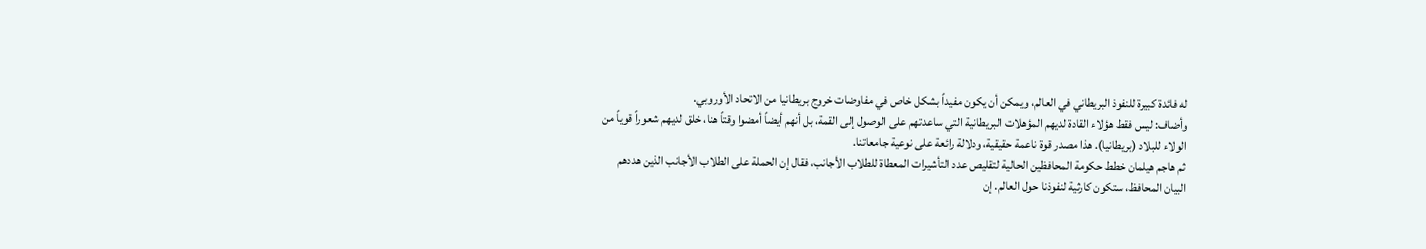له فائدة كبيرة للنفوذ البريطاني في العالم، ويمكن أن يكون مفيداً بشكل خاص في مفاوضات خروج بريطانيا من الاتحاد الأوروبي.
وأضاف: ليس فقط هؤلاء القادة لديهم المؤهلات البريطانية التي ساعدتهم على الوصول إلى القمة، بل أنهم أيضاً أمضوا وقتاً هنا، خلق لديهم شعوراً قوياً من الولاء للبلاد (بريطانيا). هذا مصدر قوة ناعمة حقيقية، ودلالة رائعة على نوعية جامعاتنا.
ثم هاجم هيلمان خطط حكومة المحافظين الحالية لتقليص عدد التأشيرات المعطاة للطلاب الأجانب، فقال إن الحملة على الطلاب الأجانب الذين هددهم البيان المحافظ، ستكون كارثية لنفوذنا حول العالم. إن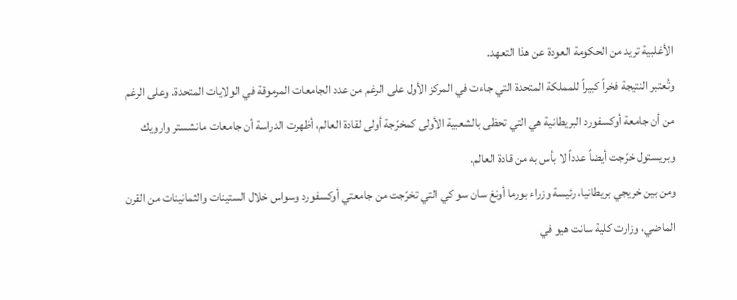الأغلبية تريد من الحكومة العودة عن هذا التعهد.
وتُعتبر النتيجة فخراً كبيراً للمملكة المتحدة التي جاءت في المركز الأول على الرغم من عدد الجامعات المرموقة في الولايات المتحدة. وعلى الرغم من أن جامعة أوكسفورد البريطانية هي التي تحظى بالشعبية الأولى كمخرّجة أولى لقادة العالم، أظهرت الدراسة أن جامعات مانشستر وارويك وبريستول خرّجت أيضاً عدداً لا بأس به من قادة العالم.
ومن بين خريجي بريطانيا، رئيسة وزراء بورما أونغ سان سو كي التي تخرّجت من جامعتي أوكسفورد وسواس خلال الستينات والثمانينات من القرن الماضي، وزارت كلية سانت هيو في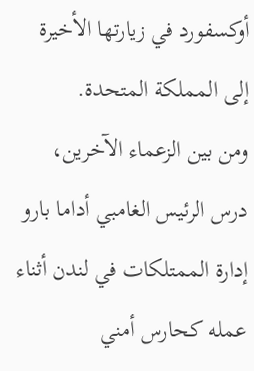أوكسفورد في زيارتها الأخيرة إلى المملكة المتحدة.
ومن بين الزعماء الآخرين، درس الرئيس الغامبي أداما بارو إدارة الممتلكات في لندن أثناء عمله كحارس أمني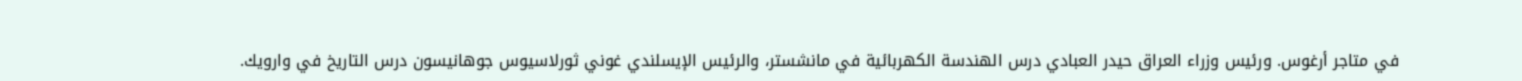في متاجر أرغوس. ورئيس وزراء العراق حيدر العبادي درس الهندسة الكهربائية في مانشستر، والرئيس الإيسلندي غوني ثورلاسيوس جوهانيسون درس التاريخ في وارويك.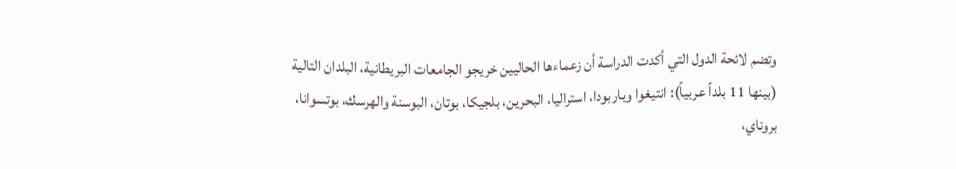وتضم لائحة الدول التي أكدت الدراسة أن زعماءها الحاليين خريجو الجامعات البريطانية، البلدان التالية (بينها 11 بلداً عربياً): انتيغوا وباربودا، استراليا، البحرين، بلجيكا، بوتان، البوسنة والهرسك، بوتسوانا، بروناي،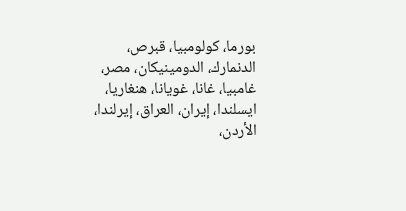بورما، كولومبيا، قبرص، الدنمارك، الدومينيكان، مصر، غامبيا، غانا، غويانا، هنغاريا، ايسلندا، إيران، العراق، إيرلندا، الأردن،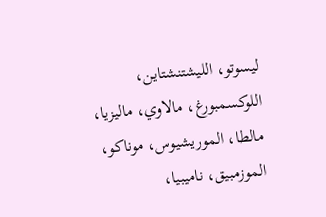ليسوتو، الليشتنشتاين، اللوكسمبورغ، مالاوي، ماليزيا، مالطا، الموريشيوس، موناكو، الموزمبيق، ناميبيا،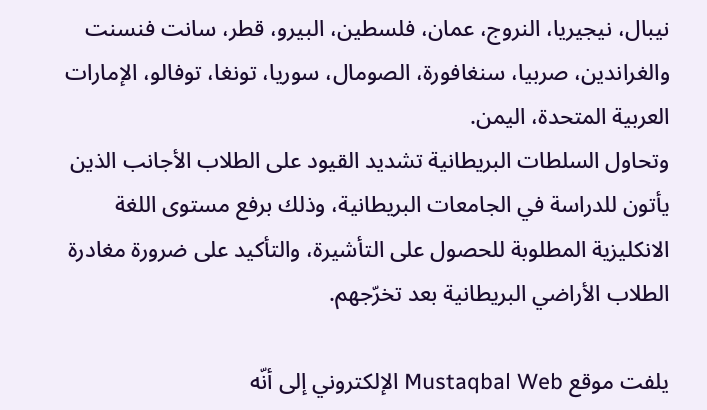نيبال، نيجيريا، النروج، عمان، فلسطين، البيرو، قطر، سانت فنسنت والغراندين، صربيا، سنغافورة، الصومال، سوريا، تونغا، توفالو، الإمارات العربية المتحدة، اليمن.
وتحاول السلطات البريطانية تشديد القيود على الطلاب الأجانب الذين يأتون للدراسة في الجامعات البريطانية، وذلك برفع مستوى اللغة الانكليزية المطلوبة للحصول على التأشيرة، والتأكيد على ضرورة مغادرة الطلاب الأراضي البريطانية بعد تخرّجهم.

يلفت موقع Mustaqbal Web الإلكتروني إلى أنّه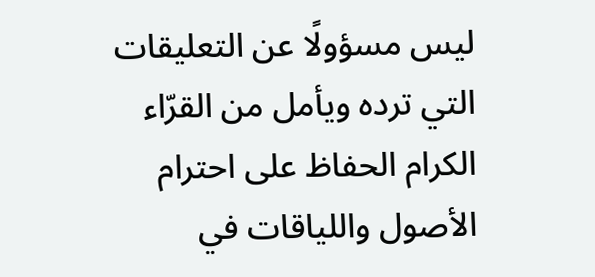ليس مسؤولًا عن التعليقات التي ترده ويأمل من القرّاء الكرام الحفاظ على احترام الأصول واللياقات في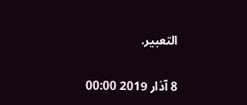التعبير.

8 آذار 2019 00:00